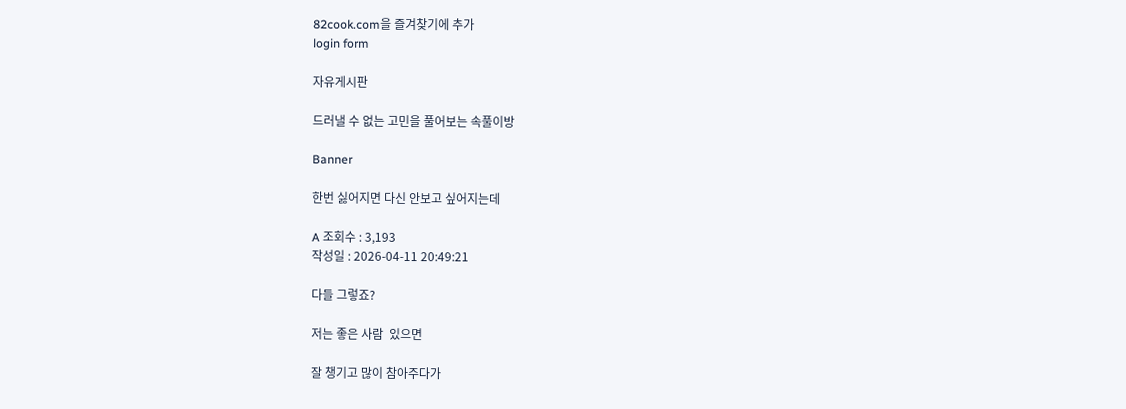82cook.com을 즐겨찾기에 추가
login form

자유게시판

드러낼 수 없는 고민을 풀어보는 속풀이방

Banner

한번 싫어지면 다신 안보고 싶어지는데

A 조회수 : 3,193
작성일 : 2026-04-11 20:49:21

다들 그렇죠?

저는 좋은 사람  있으면

잘 챙기고 많이 참아주다가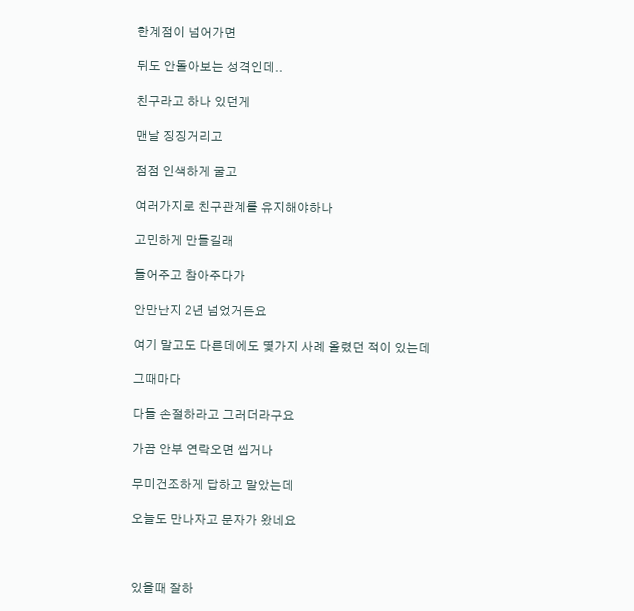한계점이 넘어가면

뒤도 안돌아보는 성격인데..

친구라고 하나 있던게

맨날 징징거리고

점점 인색하게 굴고

여러가지로 친구관계를 유지해야하나

고민하게 만들길래

들어주고 참아주다가

안만난지 2년 넘었거든요

여기 말고도 다른데에도 몇가지 사례 올렸던 적이 있는데

그때마다

다들 손절하라고 그러더라구요

가끔 안부 연락오면 씹거나

무미건조하게 답하고 말았는데

오늘도 만나자고 문자가 왔네요



있을때 잘하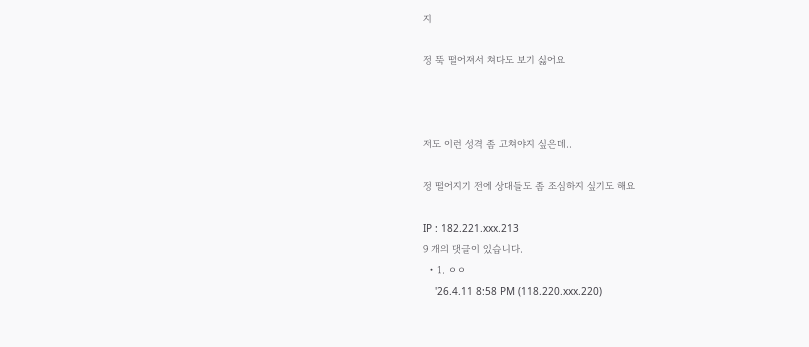지

정 뚝 떨어져서 쳐다도 보기 싫어요



저도 이런 성격 좀 고쳐야지 싶은데..

정 떨어지기 전에 상대들도 좀 조심하지 싶기도 해요

IP : 182.221.xxx.213
9 개의 댓글이 있습니다.
  • 1. ㅇㅇ
    '26.4.11 8:58 PM (118.220.xxx.220)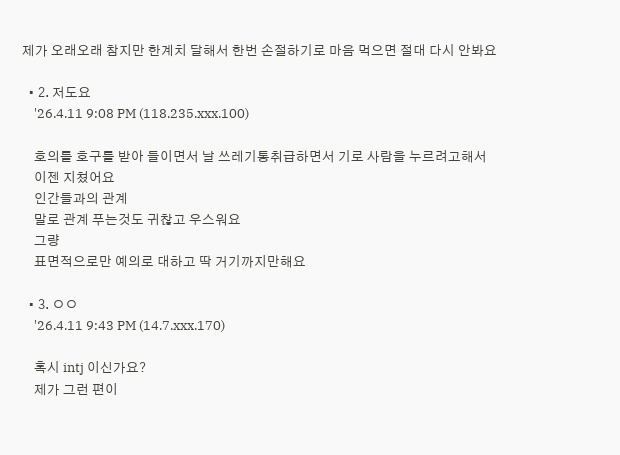제가 오래오래 참지만 한계치 달해서 한번 손절하기로 마음 먹으면 절대 다시 안봐요

  • 2. 저도요
    '26.4.11 9:08 PM (118.235.xxx.100)

    호의를 호구를 받아 들이면서 날 쓰레기통취급하면서 기로 사람을 누르려고해서
    이젠 지쳤어요
    인간들과의 관계
    말로 관계 푸는것도 귀찮고 우스워요
    그량
    표면적으로만 예의로 대하고 딱 거기까지만해요

  • 3. ㅇㅇ
    '26.4.11 9:43 PM (14.7.xxx.170)

    혹시 intj 이신가요?
    제가 그런 편이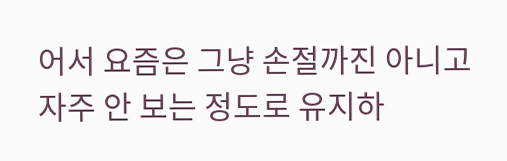어서 요즘은 그냥 손절까진 아니고 자주 안 보는 정도로 유지하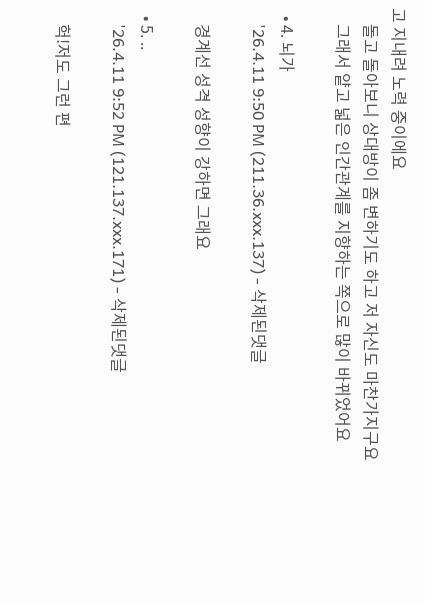고 지내려 노력 중이에요
    돌고 돌아보니 상대방이 좀 변하기도 하고 저 자신도 마찬가지구요
    그래서 얕고 넓은 인간관계를 지향하는 쪽으로 많이 바뀌었어요

  • 4. 뇌가
    '26.4.11 9:50 PM (211.36.xxx.137) - 삭제된댓글

    경계선 성격 성향이 강하면 그래요

  • 5. ..
    '26.4.11 9:52 PM (121.137.xxx.171) - 삭제된댓글

    헉!저도 그런 편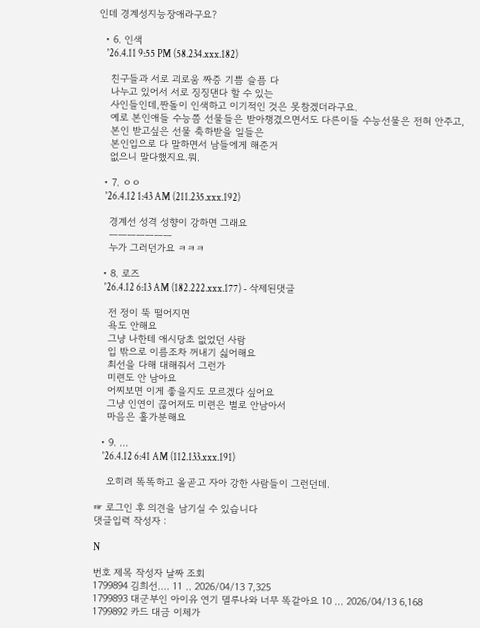인데 경계성지능장애라구요?

  • 6. 인색
    '26.4.11 9:55 PM (58.234.xxx.182)

    친구들과 서로 괴로움 짜증 기쁨 슬픔 다
    나누고 있어서 서로 징징댄다 할 수 있는
    사인들인데,짠돌이 인색하고 이기적인 것은 못참겠더라구요.
    예로 본인애들 수능쯤 선물들은 받아챙겼으면서도 다른이들 수능선물은 전혀 안주고,
    본인 받고싶은 선물 축하받을 일들은
    본인입으로 다 말하면서 남들에게 해준거
    없으니 말다했지요.뭐.

  • 7. ㅇㅇ
    '26.4.12 1:43 AM (211.235.xxx.192)

    경계선 성격 성향이 강하면 그래요
    ㅡㅡㅡㅡㅡㅡㅡ
    누가 그러던가요 ㅋㅋㅋ

  • 8. 로즈
    '26.4.12 6:13 AM (182.222.xxx.177) - 삭제된댓글

    전 정이 뚝 떨어지면
    욕도 안해요
    그냥 나한테 애시당초 없었던 사람
    입 밖으로 이름조차 꺼내기 싫어해요
    최선을 다해 대해줘서 그런가
    미련도 안 남아요
    어찌보면 이게 좋을지도 모르겠다 싶어요
    그냥 인연이 끊어져도 미련은 별로 안남아서
    마음은 홀가분해요

  • 9. ...
    '26.4.12 6:41 AM (112.133.xxx.191)

    오히려 똑똑하고 올곧고 자아 강한 사람들이 그런던데.

☞ 로그인 후 의견을 남기실 수 있습니다
댓글입력 작성자 :

N

번호 제목 작성자 날짜 조회
1799894 김희선.... 11 .. 2026/04/13 7,325
1799893 대군부인 아이유 연기 델루나와 너무 똑같아요 10 ... 2026/04/13 6,168
1799892 카드 대금 이체가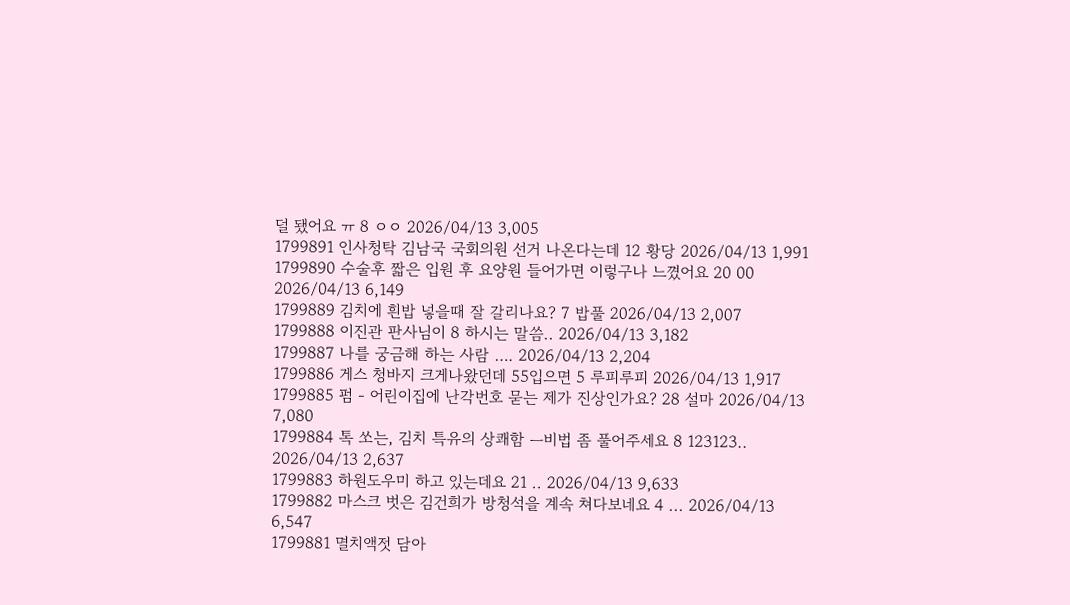덜 됐어요 ㅠ 8 ㅇㅇ 2026/04/13 3,005
1799891 인사청탁 김남국 국회의원 선거 나온다는데 12 황당 2026/04/13 1,991
1799890 수술후 짧은 입원 후 요양원 들어가면 이렇구나 느꼈어요 20 00 2026/04/13 6,149
1799889 김치에 흰밥 넣을때 잘 갈리나요? 7 밥풀 2026/04/13 2,007
1799888 이진관 판사님이 8 하시는 말씀.. 2026/04/13 3,182
1799887 나를 궁금해 하는 사람 …. 2026/04/13 2,204
1799886 게스 청바지 크게나왔던데 55입으면 5 루피루피 2026/04/13 1,917
1799885 펌 - 어린이집에 난각번호 묻는 제가 진상인가요? 28 설마 2026/04/13 7,080
1799884 톡 쏘는, 김치 특유의 상쾌함 ㅡ비법 좀 풀어주세요 8 123123.. 2026/04/13 2,637
1799883 하원도우미 하고 있는데요 21 .. 2026/04/13 9,633
1799882 마스크 벗은 김건희가 방청석을 계속 쳐다보네요 4 ... 2026/04/13 6,547
1799881 멸치액젓 담아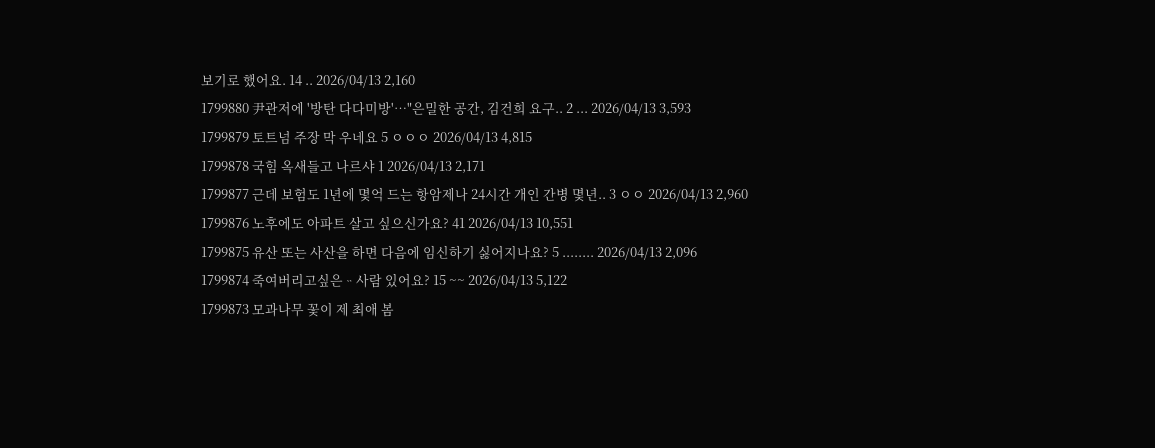보기로 했어요. 14 .. 2026/04/13 2,160
1799880 尹관저에 '방탄 다다미방'…"은밀한 공간, 김건희 요구.. 2 ... 2026/04/13 3,593
1799879 토트넘 주장 막 우네요 5 ㅇㅇㅇ 2026/04/13 4,815
1799878 국힘 옥새들고 나르샤 1 2026/04/13 2,171
1799877 근데 보험도 1년에 몇억 드는 항암제나 24시간 개인 간병 몇년.. 3 ㅇㅇ 2026/04/13 2,960
1799876 노후에도 아파트 살고 싶으신가요? 41 2026/04/13 10,551
1799875 유산 또는 사산을 하면 다음에 임신하기 싫어지나요? 5 ........ 2026/04/13 2,096
1799874 죽여버리고싶은ᆢ사람 있어요? 15 ~~ 2026/04/13 5,122
1799873 모과나무 꽃이 제 최애 봄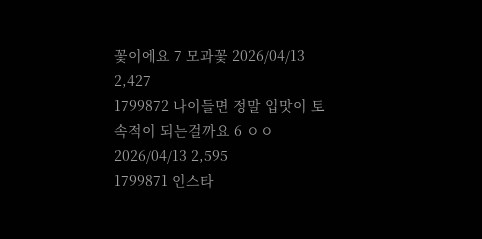꽃이에요 7 모과꽃 2026/04/13 2,427
1799872 나이들면 정말 입맛이 토속적이 되는걸까요 6 ㅇㅇ 2026/04/13 2,595
1799871 인스타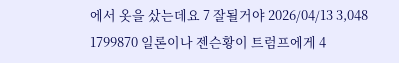에서 옷을 샀는데요 7 잘될거야 2026/04/13 3,048
1799870 일론이나 젠슨황이 트럼프에게 4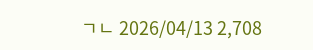ㄱㄴ 2026/04/13 2,708